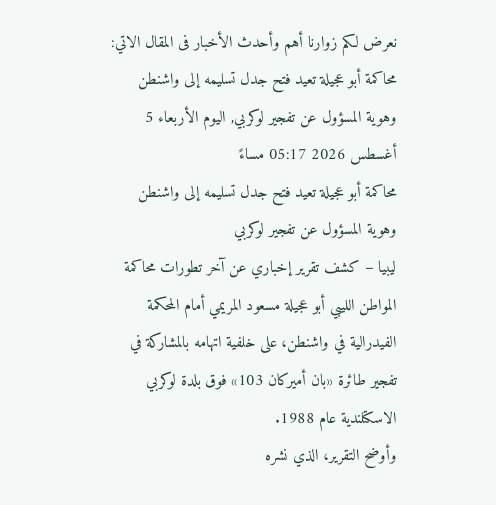نعرض لكم زوارنا أهم وأحدث الأخبار فى المقال الاتي:
محاكمة أبو عجيلة تعيد فتح جدل تسليمه إلى واشنطن وهوية المسؤول عن تفجير لوكربي, اليوم الأربعاء 5 أغسطس 2026 05:17 مساءً
محاكمة أبو عجيلة تعيد فتح جدل تسليمه إلى واشنطن وهوية المسؤول عن تفجير لوكربي
ليبيا – كشف تقرير إخباري عن آخر تطورات محاكمة المواطن الليبي أبو عجيلة مسعود المريمي أمام المحكمة الفيدرالية في واشنطن، على خلفية اتهامه بالمشاركة في تفجير طائرة «بان أميركان 103» فوق بلدة لوكربي الاسكتلندية عام 1988.
وأوضح التقرير، الذي نشره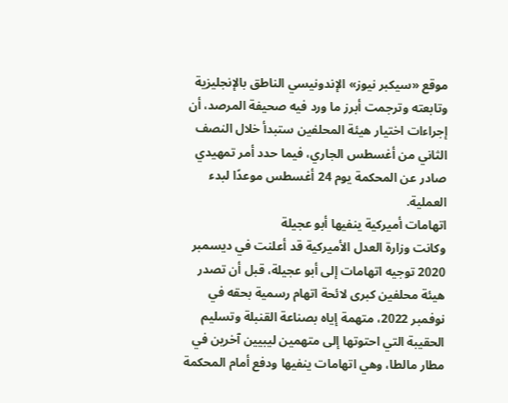موقع «سيكبر نيوز» الإندونيسي الناطق بالإنجليزية وتابعته وترجمت أبرز ما ورد فيه صحيفة المرصد، أن إجراءات اختيار هيئة المحلفين ستبدأ خلال النصف الثاني من أغسطس الجاري، فيما حدد أمر تمهيدي صادر عن المحكمة يوم 24 أغسطس موعدًا لبدء العملية.
اتهامات أميركية ينفيها أبو عجيلة
وكانت وزارة العدل الأميركية قد أعلنت في ديسمبر 2020 توجيه اتهامات إلى أبو عجيلة، قبل أن تصدر هيئة محلفين كبرى لائحة اتهام رسمية بحقه في نوفمبر 2022، متهمة إياه بصناعة القنبلة وتسليم الحقيبة التي احتوتها إلى متهمين ليبيين آخرين في مطار مالطا، وهي اتهامات ينفيها ودفع أمام المحكمة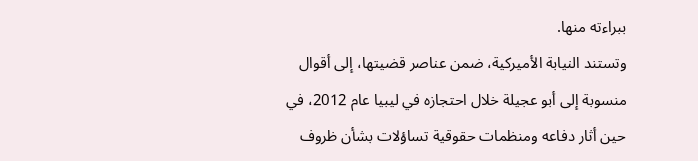ببراءته منها.
وتستند النيابة الأميركية، ضمن عناصر قضيتها، إلى أقوال منسوبة إلى أبو عجيلة خلال احتجازه في ليبيا عام 2012، في حين أثار دفاعه ومنظمات حقوقية تساؤلات بشأن ظروف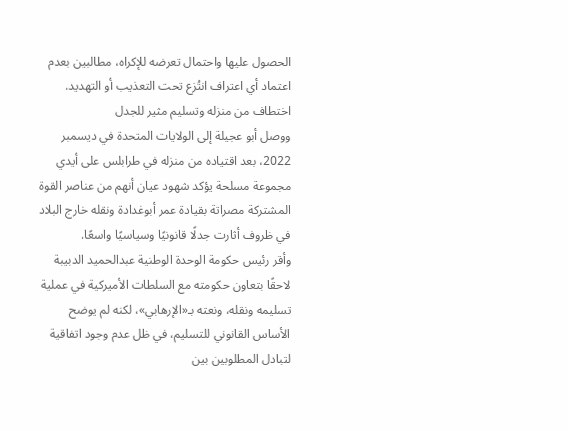الحصول عليها واحتمال تعرضه للإكراه، مطالبين بعدم اعتماد أي اعتراف انتُزع تحت التعذيب أو التهديد.
اختطاف من منزله وتسليم مثير للجدل
ووصل أبو عجيلة إلى الولايات المتحدة في ديسمبر 2022، بعد اقتياده من منزله في طرابلس على أيدي مجموعة مسلحة يؤكد شهود عيان أنهم من عناصر القوة المشتركة مصراتة بقيادة عمر أبوغدادة ونقله خارج البلاد في ظروف أثارت جدلًا قانونيًا وسياسيًا واسعًا.
وأقر رئيس حكومة الوحدة الوطنية عبدالحميد الدبيبة لاحقًا بتعاون حكومته مع السلطات الأميركية في عملية تسليمه ونقله، ونعته بـ«الإرهابي»، لكنه لم يوضح الأساس القانوني للتسليم، في ظل عدم وجود اتفاقية لتبادل المطلوبين بين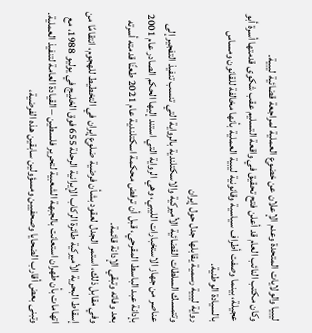ليبيا والولايات المتحدة وعدم الإعلان عن خضوع العملية لمراجعة قضائية ليبية.
وكان مكتب النائب العام قد أعلن فتح تحقيق في واقعة التسليم عقب شكوى قدمتها أسرة أبو عجيلة، بينما وصفت أطراف سياسية وقانونية ليبية العملية بأنها مخالفة للقانون ومساس بالسيادة الوطنية.
رواية ليبية رسمية يقابلها جدل حول إيران
وتتمسك السلطات القضائية الأميركية والاسكتلندية بالرواية التي تنسب تنفيذ التفجير إلى عناصر من جهاز الاستخبارات الليبي، وهي الرواية التي استند إليها الحكم الصادر عام 2001 بإدانة عبد الباسط المقرحي، قبل أن ترفض محكمة اسكتلندية عام 2021 طعنًا قدمته أسرته بعد وفاته وتبقي الإدانة قائمة.
وفي مقابل ذلك، استمر الجدل لعقود بشأن فرضية ضلوع إيران في التخطيط للهجوم، انتقامًا من إسقاط البحرية الأميركية طائرة الركاب الإيرانية الرحلة 655 فوق الخليج في يوليو 1988، مع اتهامات بأن طهران استعانت بالجبهة الشعبية لتحرير فلسطين – القيادة العامة لتنفيذ العملية.
وتبنى بعض أقارب الضحايا وصحفيين ومسؤولين سابقين هذه الفرضية،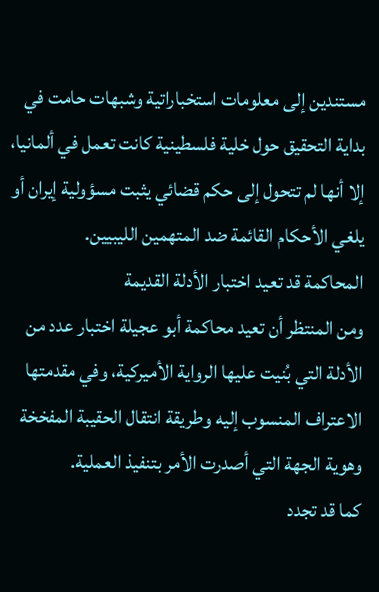مستندين إلى معلومات استخباراتية وشبهات حامت في بداية التحقيق حول خلية فلسطينية كانت تعمل في ألمانيا، إلا أنها لم تتحول إلى حكم قضائي يثبت مسؤولية إيران أو يلغي الأحكام القائمة ضد المتهمين الليبيين.
المحاكمة قد تعيد اختبار الأدلة القديمة
ومن المنتظر أن تعيد محاكمة أبو عجيلة اختبار عدد من الأدلة التي بُنيت عليها الرواية الأميركية، وفي مقدمتها الاعتراف المنسوب إليه وطريقة انتقال الحقيبة المفخخة وهوية الجهة التي أصدرت الأمر بتنفيذ العملية.
كما قد تجدد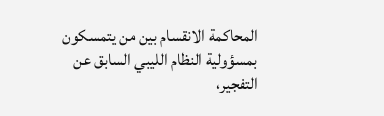المحاكمة الانقسام بين من يتمسكون بمسؤولية النظام الليبي السابق عن التفجير،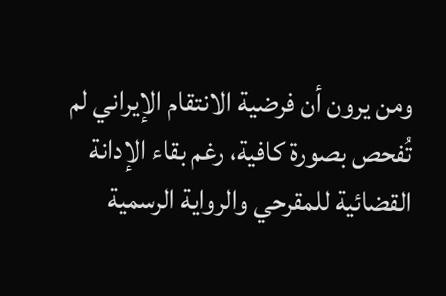ومن يرون أن فرضية الانتقام الإيراني لم تُفحص بصورة كافية، رغم بقاء الإدانة القضائية للمقرحي والرواية الرسمية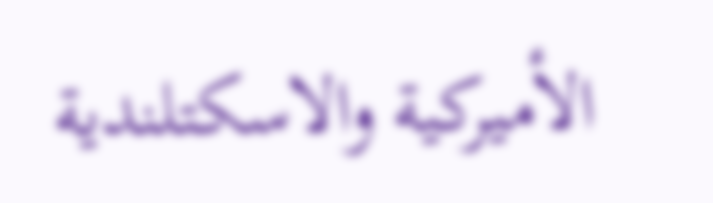الأميركية والاسكتلندية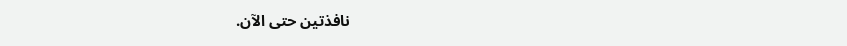نافذتين حتى الآن.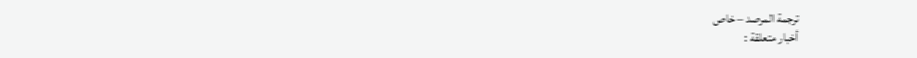ترجمة المرصد – خاص
أخبار متعلقة :